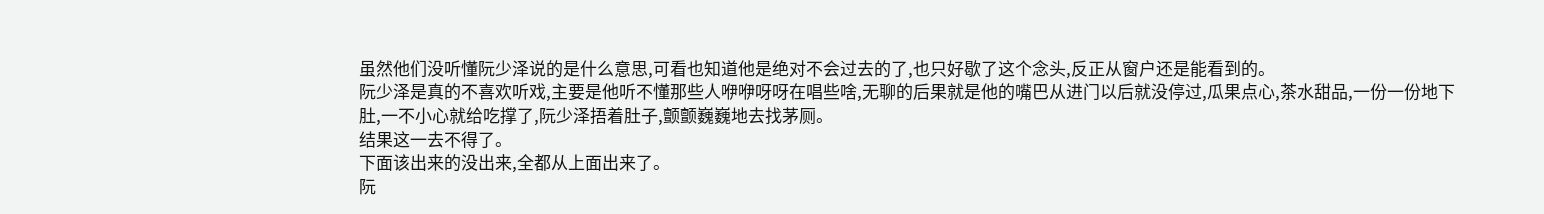虽然他们没听懂阮少泽说的是什么意思,可看也知道他是绝对不会过去的了,也只好歇了这个念头,反正从窗户还是能看到的。
阮少泽是真的不喜欢听戏,主要是他听不懂那些人咿咿呀呀在唱些啥,无聊的后果就是他的嘴巴从进门以后就没停过,瓜果点心,茶水甜品,一份一份地下肚,一不小心就给吃撑了,阮少泽捂着肚子,颤颤巍巍地去找茅厕。
结果这一去不得了。
下面该出来的没出来,全都从上面出来了。
阮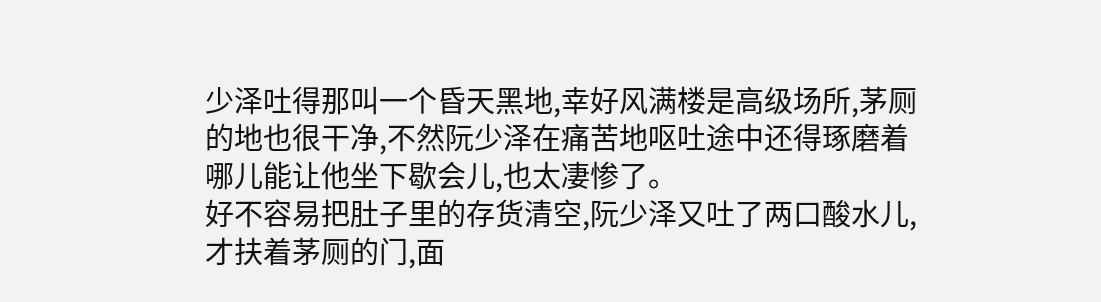少泽吐得那叫一个昏天黑地,幸好风满楼是高级场所,茅厕的地也很干净,不然阮少泽在痛苦地呕吐途中还得琢磨着哪儿能让他坐下歇会儿,也太凄惨了。
好不容易把肚子里的存货清空,阮少泽又吐了两口酸水儿,才扶着茅厕的门,面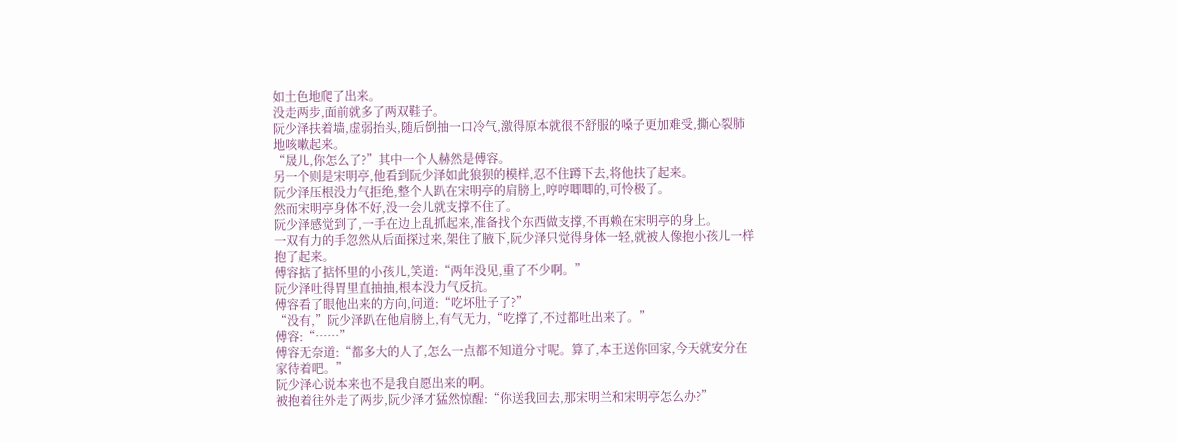如土色地爬了出来。
没走两步,面前就多了两双鞋子。
阮少泽扶着墙,虚弱抬头,随后倒抽一口冷气,激得原本就很不舒服的嗓子更加难受,撕心裂肺地咳嗽起来。
“晟儿,你怎么了?”其中一个人赫然是傅容。
另一个则是宋明亭,他看到阮少泽如此狼狈的模样,忍不住蹲下去,将他扶了起来。
阮少泽压根没力气拒绝,整个人趴在宋明亭的肩膀上,哼哼唧唧的,可怜极了。
然而宋明亭身体不好,没一会儿就支撑不住了。
阮少泽感觉到了,一手在边上乱抓起来,准备找个东西做支撑,不再赖在宋明亭的身上。
一双有力的手忽然从后面探过来,架住了腋下,阮少泽只觉得身体一轻,就被人像抱小孩儿一样抱了起来。
傅容掂了掂怀里的小孩儿,笑道:“两年没见,重了不少啊。”
阮少泽吐得胃里直抽抽,根本没力气反抗。
傅容看了眼他出来的方向,问道:“吃坏肚子了?”
“没有,”阮少泽趴在他肩膀上,有气无力,“吃撑了,不过都吐出来了。”
傅容:“……”
傅容无奈道:“都多大的人了,怎么一点都不知道分寸呢。算了,本王送你回家,今天就安分在家待着吧。”
阮少泽心说本来也不是我自愿出来的啊。
被抱着往外走了两步,阮少泽才猛然惊醒:“你送我回去,那宋明兰和宋明亭怎么办?”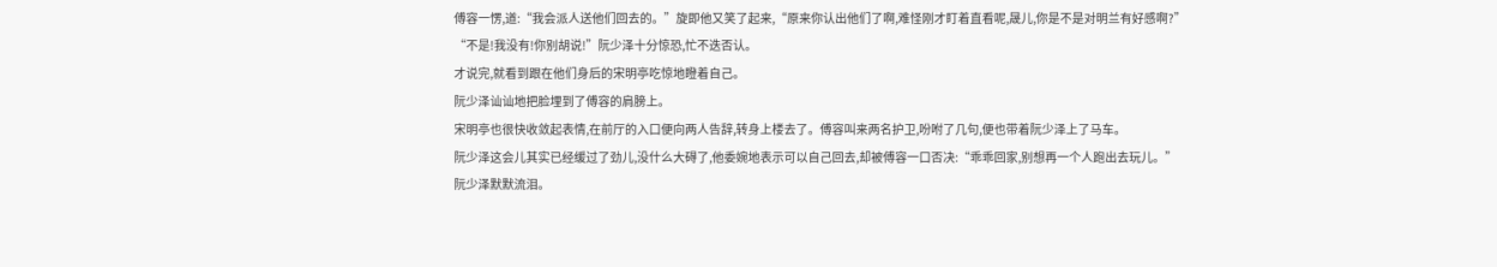傅容一愣,道:“我会派人送他们回去的。”旋即他又笑了起来,“原来你认出他们了啊,难怪刚才盯着直看呢,晟儿,你是不是对明兰有好感啊?”
“不是!我没有!你别胡说!”阮少泽十分惊恐,忙不迭否认。
才说完,就看到跟在他们身后的宋明亭吃惊地瞪着自己。
阮少泽讪讪地把脸埋到了傅容的肩膀上。
宋明亭也很快收敛起表情,在前厅的入口便向两人告辞,转身上楼去了。傅容叫来两名护卫,吩咐了几句,便也带着阮少泽上了马车。
阮少泽这会儿其实已经缓过了劲儿,没什么大碍了,他委婉地表示可以自己回去,却被傅容一口否决:“乖乖回家,别想再一个人跑出去玩儿。”
阮少泽默默流泪。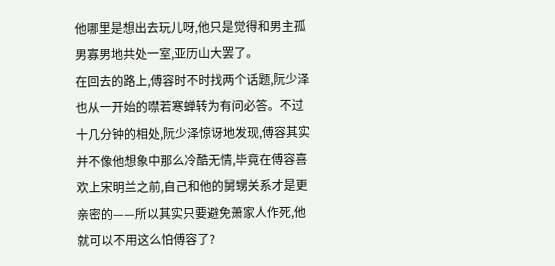他哪里是想出去玩儿呀,他只是觉得和男主孤男寡男地共处一室,亚历山大罢了。
在回去的路上,傅容时不时找两个话题,阮少泽也从一开始的噤若寒蝉转为有问必答。不过十几分钟的相处,阮少泽惊讶地发现,傅容其实并不像他想象中那么冷酷无情,毕竟在傅容喜欢上宋明兰之前,自己和他的舅甥关系才是更亲密的——所以其实只要避免萧家人作死,他就可以不用这么怕傅容了?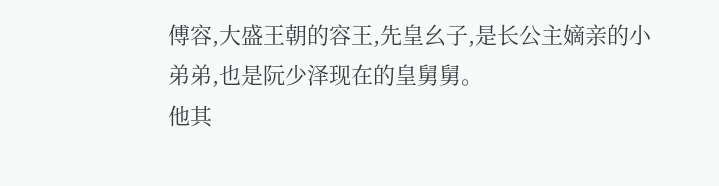傅容,大盛王朝的容王,先皇幺子,是长公主嫡亲的小弟弟,也是阮少泽现在的皇舅舅。
他其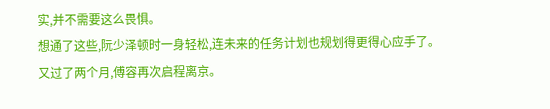实,并不需要这么畏惧。
想通了这些,阮少泽顿时一身轻松,连未来的任务计划也规划得更得心应手了。
又过了两个月,傅容再次启程离京。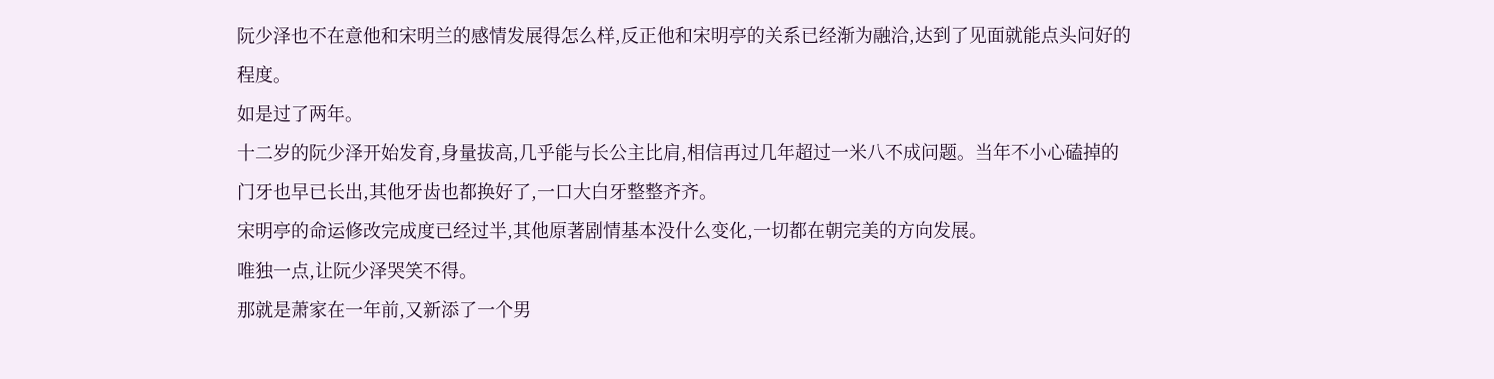阮少泽也不在意他和宋明兰的感情发展得怎么样,反正他和宋明亭的关系已经渐为融洽,达到了见面就能点头问好的程度。
如是过了两年。
十二岁的阮少泽开始发育,身量拔高,几乎能与长公主比肩,相信再过几年超过一米八不成问题。当年不小心磕掉的门牙也早已长出,其他牙齿也都换好了,一口大白牙整整齐齐。
宋明亭的命运修改完成度已经过半,其他原著剧情基本没什么变化,一切都在朝完美的方向发展。
唯独一点,让阮少泽哭笑不得。
那就是萧家在一年前,又新添了一个男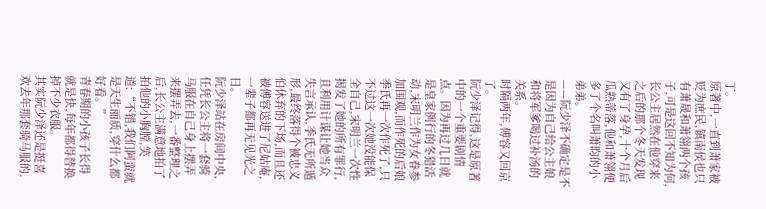丁。
原著中,一直到萧家被贬为庶民,镇南侯也只有萧晟和萧翎两个孩子,可是这回不知为何,长公主居然在他穿来之后的那个冬天发现又有了身孕,十个月后瓜熟蒂落,他和萧翎便多了个名叫萧昀的小弟弟。
——阮少泽不确定是不是因为自己给公主娘和将军爹喝过补汤的关系。
时隔两年,傅容又回京了。
阮少泽记得,这是原著中的一个重要剧情点。因为再过几日就是皇家例行的冬猎活动,宋明兰作为女眷参加围观,而作死的后娘季氏再一次作死了,只不过这一次她没能保全自己,宋明兰一次性揭发了她的所有罪行,且利用计谋让她当众失言承认,季氏无所遁形,最终落得个被忠义伯休弃的下场,而且还被傅容送进了尼姑庵,一辈子都再无见光之日。
阮少泽站在房间中央,任凭长公主将一套骑马服在自己身上摆弄来摆弄去,一番整理之后,长公主满意地拍了拍他的小胸膛,笑道:“不错,我们阿蛮就是天生丽质,穿什么都好看。”
青春期的小孩子长得就是快,每年都得替换掉不少衣服。
其实阮少泽还是挺喜欢去年那套骑马服的,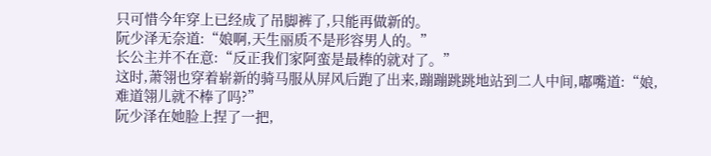只可惜今年穿上已经成了吊脚裤了,只能再做新的。
阮少泽无奈道:“娘啊,天生丽质不是形容男人的。”
长公主并不在意:“反正我们家阿蛮是最棒的就对了。”
这时,萧翎也穿着崭新的骑马服从屏风后跑了出来,蹦蹦跳跳地站到二人中间,嘟嘴道:“娘,难道翎儿就不棒了吗?”
阮少泽在她脸上捏了一把,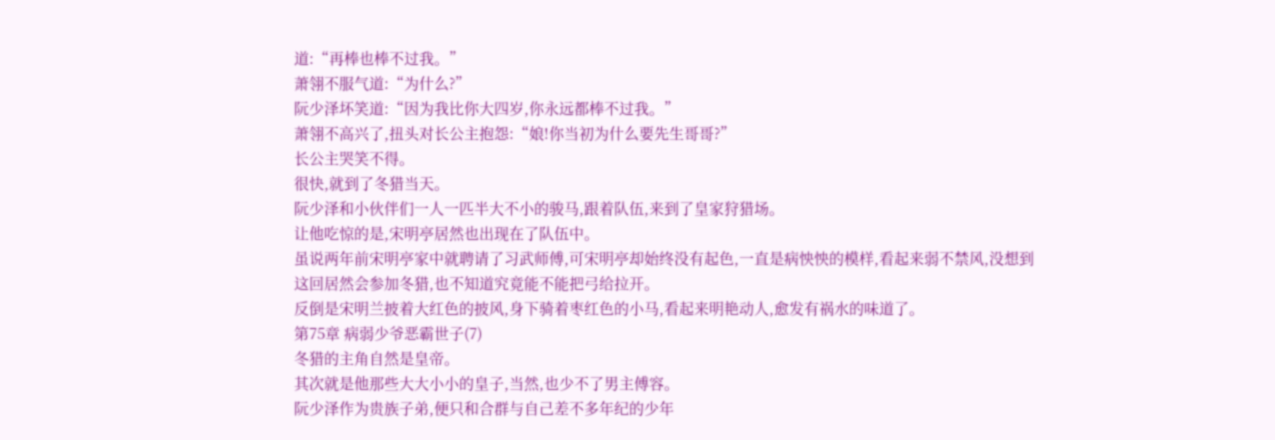道:“再棒也棒不过我。”
萧翎不服气道:“为什么?”
阮少泽坏笑道:“因为我比你大四岁,你永远都棒不过我。”
萧翎不高兴了,扭头对长公主抱怨:“娘!你当初为什么要先生哥哥?”
长公主哭笑不得。
很快,就到了冬猎当天。
阮少泽和小伙伴们一人一匹半大不小的骏马,跟着队伍,来到了皇家狩猎场。
让他吃惊的是,宋明亭居然也出现在了队伍中。
虽说两年前宋明亭家中就聘请了习武师傅,可宋明亭却始终没有起色,一直是病怏怏的模样,看起来弱不禁风,没想到这回居然会参加冬猎,也不知道究竟能不能把弓给拉开。
反倒是宋明兰披着大红色的披风,身下骑着枣红色的小马,看起来明艳动人,愈发有祸水的味道了。
第75章 病弱少爷恶霸世子(7)
冬猎的主角自然是皇帝。
其次就是他那些大大小小的皇子,当然,也少不了男主傅容。
阮少泽作为贵族子弟,便只和合群与自己差不多年纪的少年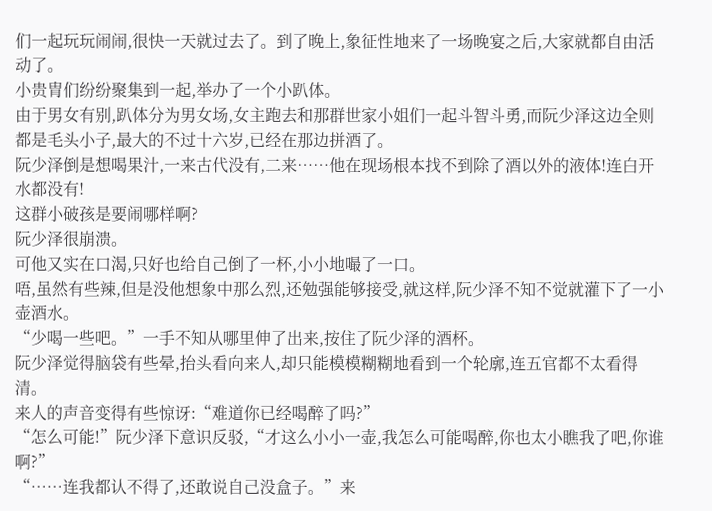们一起玩玩闹闹,很快一天就过去了。到了晚上,象征性地来了一场晚宴之后,大家就都自由活动了。
小贵胄们纷纷聚集到一起,举办了一个小趴体。
由于男女有别,趴体分为男女场,女主跑去和那群世家小姐们一起斗智斗勇,而阮少泽这边全则都是毛头小子,最大的不过十六岁,已经在那边拼酒了。
阮少泽倒是想喝果汁,一来古代没有,二来……他在现场根本找不到除了酒以外的液体!连白开水都没有!
这群小破孩是要闹哪样啊?
阮少泽很崩溃。
可他又实在口渴,只好也给自己倒了一杯,小小地嘬了一口。
唔,虽然有些辣,但是没他想象中那么烈,还勉强能够接受,就这样,阮少泽不知不觉就灌下了一小壶酒水。
“少喝一些吧。”一手不知从哪里伸了出来,按住了阮少泽的酒杯。
阮少泽觉得脑袋有些晕,抬头看向来人,却只能模模糊糊地看到一个轮廓,连五官都不太看得清。
来人的声音变得有些惊讶:“难道你已经喝醉了吗?”
“怎么可能!”阮少泽下意识反驳,“才这么小小一壶,我怎么可能喝醉,你也太小瞧我了吧,你谁啊?”
“……连我都认不得了,还敢说自己没盒子。”来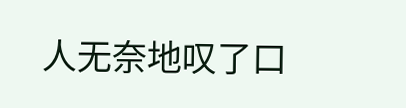人无奈地叹了口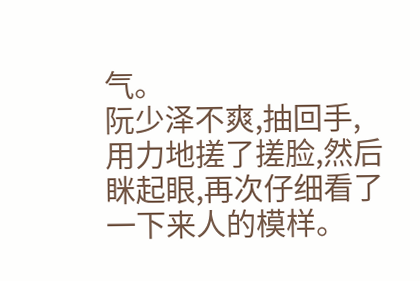气。
阮少泽不爽,抽回手,用力地搓了搓脸,然后眯起眼,再次仔细看了一下来人的模样。